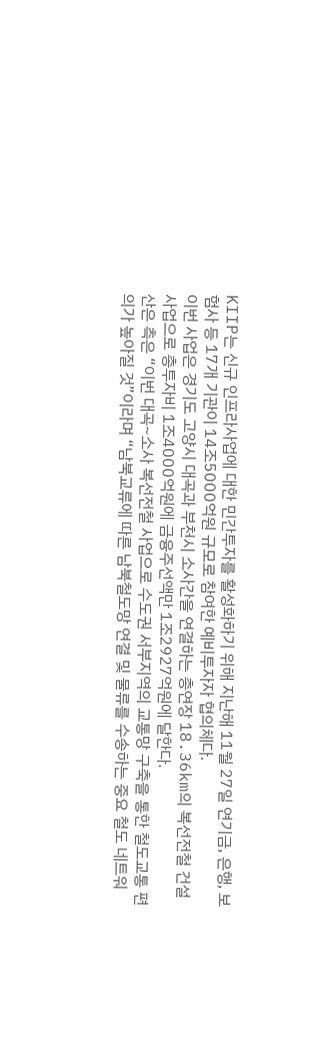KIIP는 신규 인프라사업에 대한 민간투자를 활성화하기 위해 지난해 11월 27일 연기금, 은행, 보험사 등 17개 기관이 14조5000억원 규모로 참여한 예비투자자 협의체다.
이번 사업은 경기도 고양시 대곡과 부천시 소사간을 연결하는 총연장 18.36km의 복선전철 건설 사업으로 총투자비 1조4000억원에 금융주선액만 1조2927억원에 달한다.
산은 측은 “이번 대곡~소사 복선전철 사업으로 수도권 서부지역의 교통망 구축을 통한 철도교통 편의가 높아질 것”이라며 “남북교류에 따른 남북철도망 연결 및 물류를 수송하는 중요 철도 네트워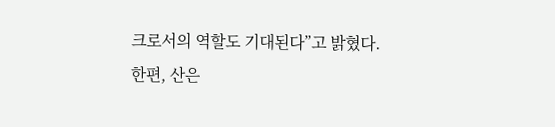크로서의 역할도 기대된다”고 밝혔다.
한편, 산은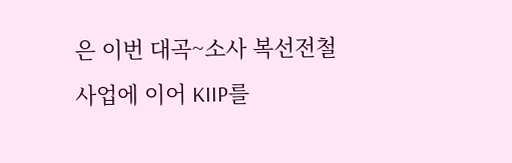은 이번 대곡~소사 복선전철 사업에 이어 KIIP를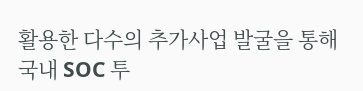활용한 다수의 추가사업 발굴을 통해 국내 SOC 투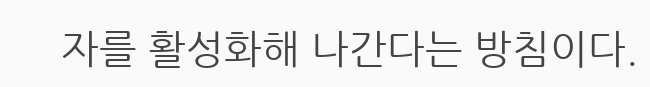자를 활성화해 나간다는 방침이다.